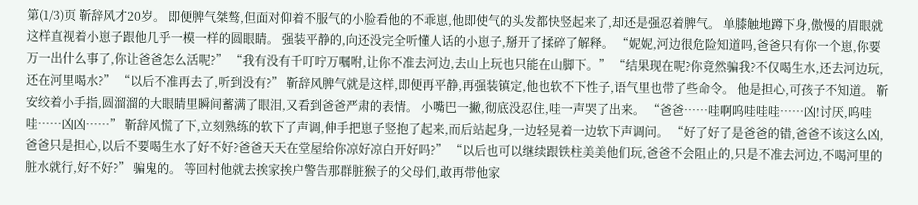第(1/3)页 靳辞风才20岁。 即便脾气桀骜,但面对仰着不服气的小脸看他的不乖崽,他即使气的头发都快竖起来了,却还是强忍着脾气。 单膝触地蹲下身,傲慢的眉眼就这样直视着小崽子跟他几乎一模一样的圆眼睛。 强装平静的,向还没完全听懂人话的小崽子,掰开了揉碎了解释。 “妮妮,河边很危险知道吗,爸爸只有你一个崽,你要万一出什么事了,你让爸爸怎么活呢?” “我有没有千叮咛万嘱咐,让你不准去河边,去山上玩也只能在山脚下。” “结果现在呢?你竟然骗我?不仅喝生水,还去河边玩,还在河里喝水?” “以后不准再去了,听到没有?” 靳辞风脾气就是这样,即便再平静,再强装镇定,他也软不下性子,语气里也带了些命令。 他是担心,可孩子不知道。 靳安绞着小手指,圆溜溜的大眼睛里瞬间蓄满了眼泪,又看到爸爸严肃的表情。 小嘴巴一撇,彻底没忍住,哇一声哭了出来。 “爸爸……哇啊呜哇哇哇……凶!讨厌,呜哇哇……凶凶……” 靳辞风慌了下,立刻熟练的软下了声调,伸手把崽子竖抱了起来,而后站起身,一边轻晃着一边软下声调问。 “好了好了是爸爸的错,爸爸不该这么凶,爸爸只是担心,以后不要喝生水了好不好?爸爸天天在堂屋给你凉好凉白开好吗?” “以后也可以继续跟铁柱美美他们玩,爸爸不会阻止的,只是不准去河边,不喝河里的脏水就行,好不好?” 骗鬼的。 等回村他就去挨家挨户警告那群脏猴子的父母们,敢再带他家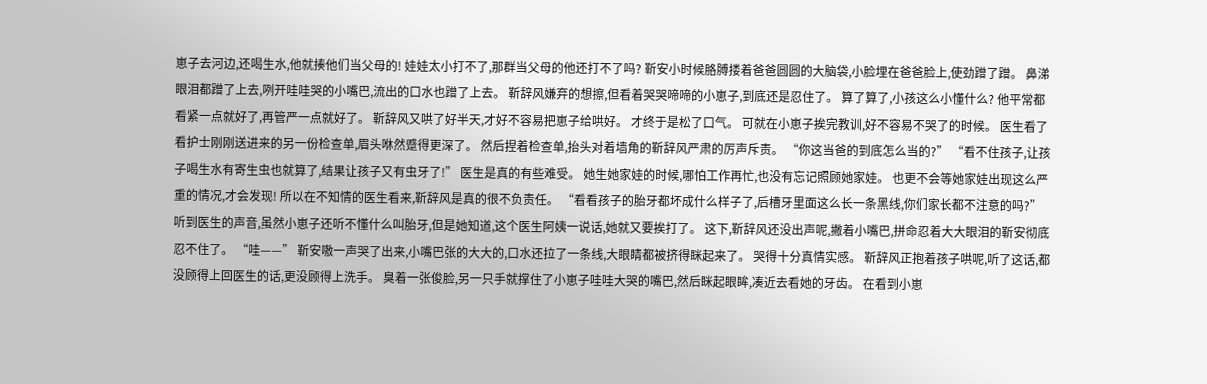崽子去河边,还喝生水,他就揍他们当父母的! 娃娃太小打不了,那群当父母的他还打不了吗? 靳安小时候胳膊搂着爸爸圆圆的大脑袋,小脸埋在爸爸脸上,使劲蹭了蹭。 鼻涕眼泪都蹭了上去,咧开哇哇哭的小嘴巴,流出的口水也蹭了上去。 靳辞风嫌弃的想擦,但看着哭哭啼啼的小崽子,到底还是忍住了。 算了算了,小孩这么小懂什么? 他平常都看紧一点就好了,再管严一点就好了。 靳辞风又哄了好半天,才好不容易把崽子给哄好。 才终于是松了口气。 可就在小崽子挨完教训,好不容易不哭了的时候。 医生看了看护士刚刚送进来的另一份检查单,眉头咻然蹙得更深了。 然后捏着检查单,抬头对着墙角的靳辞风严肃的厉声斥责。 “你这当爸的到底怎么当的?” “看不住孩子,让孩子喝生水有寄生虫也就算了,结果让孩子又有虫牙了!” 医生是真的有些难受。 她生她家娃的时候,哪怕工作再忙,也没有忘记照顾她家娃。 也更不会等她家娃出现这么严重的情况,才会发现! 所以在不知情的医生看来,靳辞风是真的很不负责任。 “看看孩子的胎牙都坏成什么样子了,后槽牙里面这么长一条黑线,你们家长都不注意的吗?” 听到医生的声音,虽然小崽子还听不懂什么叫胎牙,但是她知道,这个医生阿姨一说话,她就又要挨打了。 这下,靳辞风还没出声呢,撇着小嘴巴,拼命忍着大大眼泪的靳安彻底忍不住了。 “哇——” 靳安嗷一声哭了出来,小嘴巴张的大大的,口水还拉了一条线,大眼睛都被挤得眯起来了。 哭得十分真情实感。 靳辞风正抱着孩子哄呢,听了这话,都没顾得上回医生的话,更没顾得上洗手。 臭着一张俊脸,另一只手就撑住了小崽子哇哇大哭的嘴巴,然后眯起眼眸,凑近去看她的牙齿。 在看到小崽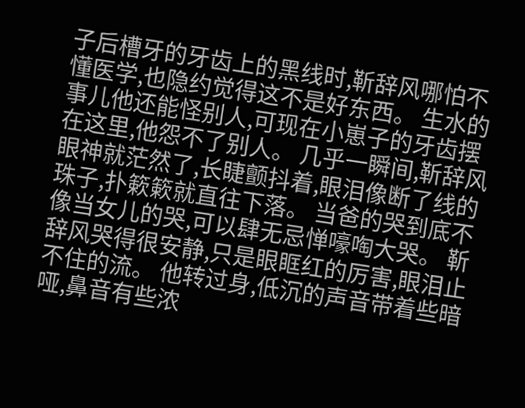子后槽牙的牙齿上的黑线时,靳辞风哪怕不懂医学,也隐约觉得这不是好东西。 生水的事儿他还能怪别人,可现在小崽子的牙齿摆在这里,他怨不了别人。 几乎一瞬间,靳辞风眼神就茫然了,长睫颤抖着,眼泪像断了线的珠子,扑簌簌就直往下落。 当爸的哭到底不像当女儿的哭,可以肆无忌惮嚎啕大哭。 靳辞风哭得很安静,只是眼眶红的厉害,眼泪止不住的流。 他转过身,低沉的声音带着些暗哑,鼻音有些浓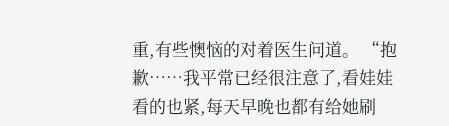重,有些懊恼的对着医生问道。 “抱歉……我平常已经很注意了,看娃娃看的也紧,每天早晚也都有给她刷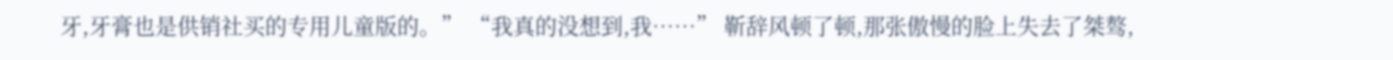牙,牙膏也是供销社买的专用儿童版的。” “我真的没想到,我……” 靳辞风顿了顿,那张傲慢的脸上失去了桀骜,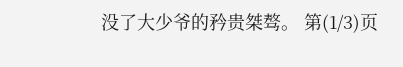没了大少爷的矜贵桀骜。 第(1/3)页